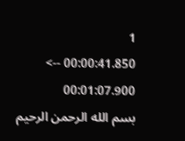1
00:00:41.850 --> 00:01:07.900
بسم الله الرحمن الرحيم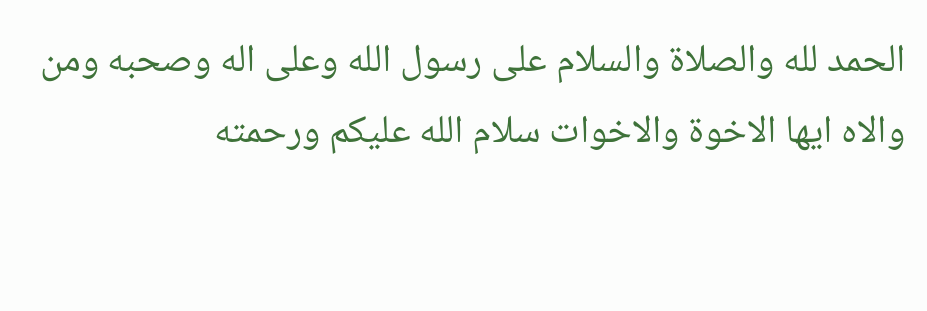الحمد لله والصلاة والسلام على رسول الله وعلى اله وصحبه ومن والاه ايها الاخوة والاخوات سلام الله عليكم ورحمته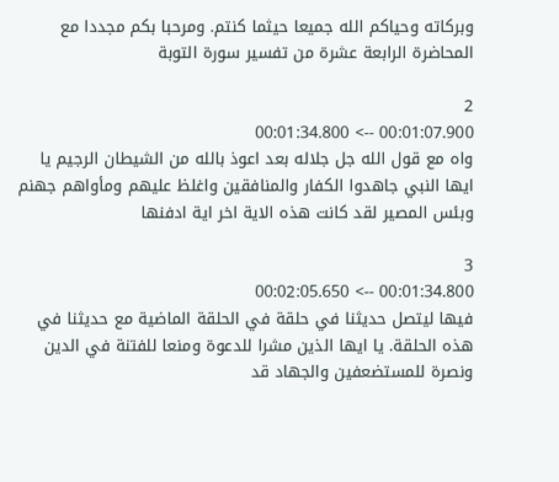وبركاته وحياكم الله جميعا حيثما كنتم. ومرحبا بكم مجددا مع المحاضرة الرابعة عشرة من تفسير سورة التوبة

2
00:01:07.900 --> 00:01:34.800
واه مع قول الله جل جلاله بعد اعوذ بالله من الشيطان الرجيم يا ايها النبي جاهدوا الكفار والمنافقين واغلظ عليهم ومأواهم جهنم وبئس المصير لقد كانت هذه الاية اخر اية ادفنها

3
00:01:34.800 --> 00:02:05.650
فيها ليتصل حديثنا في حلقة في الحلقة الماضية مع حديثنا في هذه الحلقة. يا ايها الذين مشرا للدعوة ومنعا للفتنة في الدين ونصرة للمستضعفين والجهاد قد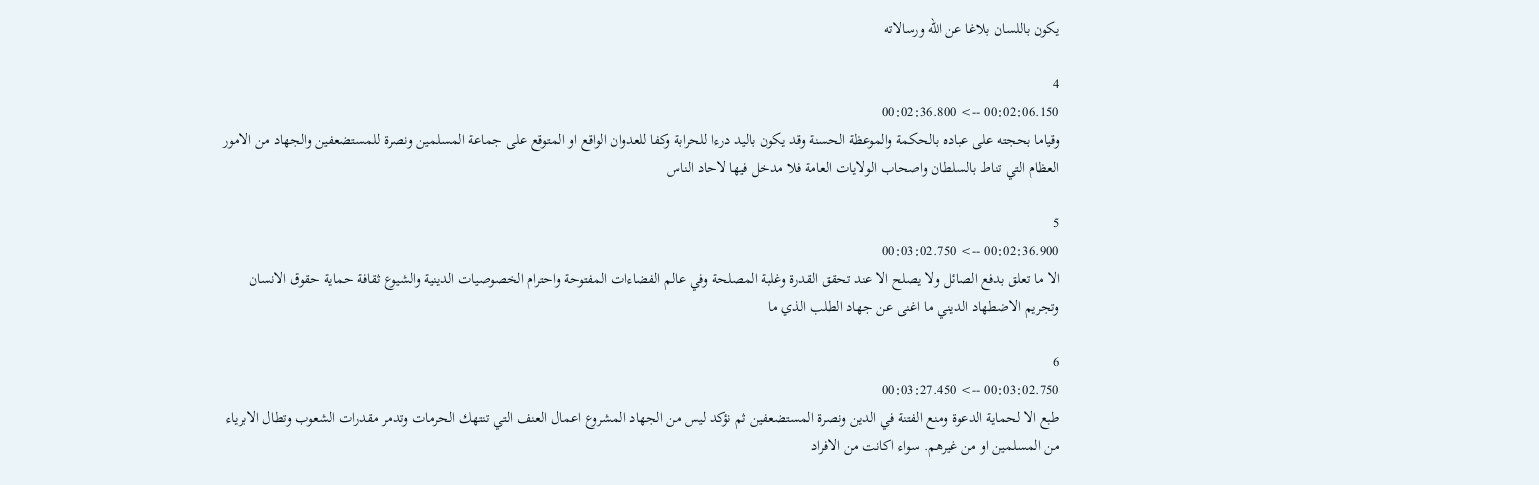يكون باللسان بلاغا عن الله ورسالاته

4
00:02:06.150 --> 00:02:36.800
وقياما بحجته على عباده بالحكمة والموعظة الحسنة وقد يكون باليد درءا للحرابة وكفا للعدوان الواقع او المتوقع على جماعة المسلمين ونصرة للمستضعفين والجهاد من الامور العظام التي تناط بالسلطان واصحاب الولايات العامة فلا مدخل فيها لاحاد الناس

5
00:02:36.900 --> 00:03:02.750
الا ما تعلق بدفع الصائل ولا يصلح الا عند تحقق القدرة وغلبة المصلحة وفي عالم الفضاءات المفتوحة واحترام الخصوصيات الدينية والشيوع ثقافة حماية حقوق الانسان وتجريم الاضطهاد الديني ما اغنى عن جهاد الطلب الذي ما

6
00:03:02.750 --> 00:03:27.450
طبع الا لحماية الدعوة ومنع الفتنة في الدين ونصرة المستضعفين ثم نؤكد ليس من الجهاد المشروع اعمال العنف التي تنتهك الحرمات وتدمر مقدرات الشعوب وتطال الابرياء من المسلمين او من غيرهم. سواء اكانت من الافراد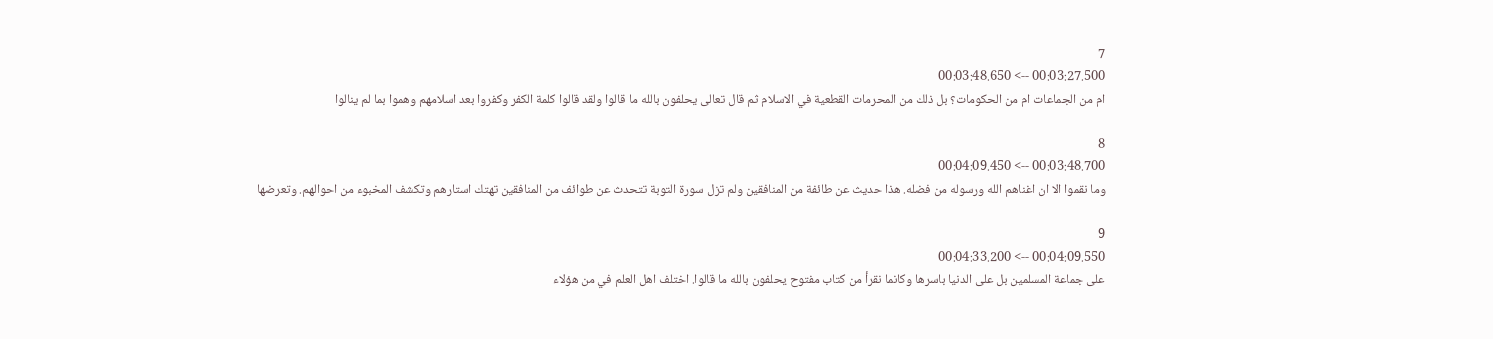7
00:03:27.500 --> 00:03:48.650
ام من الجماعات ام من الحكومات؟ بل ذلك من المحرمات القطعية في الاسلام ثم قال تعالى يحلفون بالله ما قالوا ولقد قالوا كلمة الكفر وكفروا بعد اسلامهم وهموا بما لم ينالوا

8
00:03:48.700 --> 00:04:09.450
وما نقموا الا ان اغناهم الله ورسوله من فضله. هذا حديث عن طائفة من المنافقين ولم تزل سورة التوبة تتحدث عن طوائف من المنافقين تهتك استارهم وتكشف المخبوء من احوالهم. وتعرضها

9
00:04:09.550 --> 00:04:33.200
على جماعة المسلمين بل على الدنيا باسرها وكانما نقرأ من كتاب مفتوح يحلفون بالله ما قالوا. اختلف اهل العلم في من هؤلاء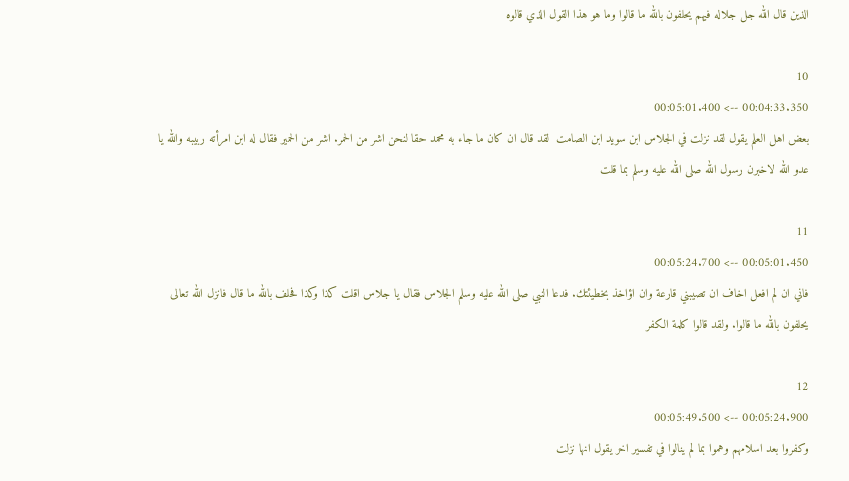الذين قال الله جل جلاله فيهم يحلفون بالله ما قالوا وما هو هذا القول الذي قالوه

10
00:04:33.350 --> 00:05:01.400
بعض اهل العلم يقول لقد نزلت في الجلاس ابن سويد ابن الصامت  لقد قال ان كان ما جاء به محمد حقا لنحن اشر من الحمر. اشر من الحمير فقال له ابن امرأته ربيبه والله يا عدو الله لاخبرن رسول الله صلى الله عليه وسلم بما قلت

11
00:05:01.450 --> 00:05:24.700
فاني ان لم افعل اخاف ان تصيبني قارعة وان اؤاخذ بخطيئتك. فدعا النبي صلى الله عليه وسلم الجلاس فقال يا جلاس اقلت كذا وكذا فحلف بالله ما قال فانزل الله تعالى يحلفون بالله ما قالوا. ولقد قالوا كلمة الكفر

12
00:05:24.900 --> 00:05:49.500
وكفروا بعد اسلامهم وهموا بما لم ينالوا في تفسير اخر يقول انها نزلت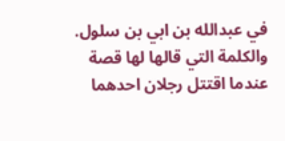في عبدالله بن ابي بن سلول. والكلمة التي قالها لها قصة عندما اقتتل رجلان احدهما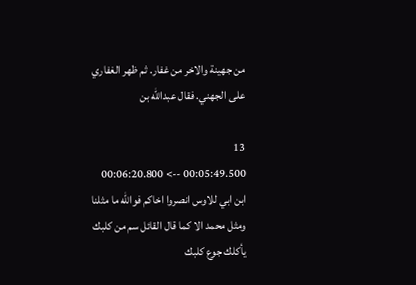من جهينة والاخر من غفار. ثم ظهر الغفاري على الجهني. فقال عبدالله بن

13
00:05:49.500 --> 00:06:20.800
ابن ابي للاوس انصروا اخاكم فوالله ما مثلنا ومثل محمد الا كما قال القائل سم من كلبك يأكلك جوع كلبك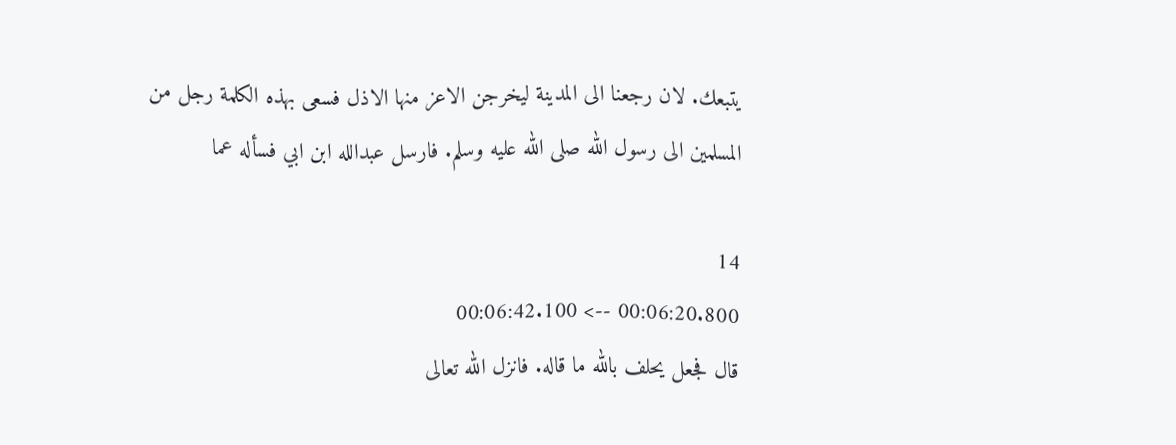يتبعك. لان رجعنا الى المدينة ليخرجن الاعز منها الاذل فسعى بهذه الكلمة رجل من المسلمين الى رسول الله صلى الله عليه وسلم. فارسل عبدالله ابن ابي فسأله عما

14
00:06:20.800 --> 00:06:42.100
قال فجعل يحلف بالله ما قاله. فانزل الله تعالى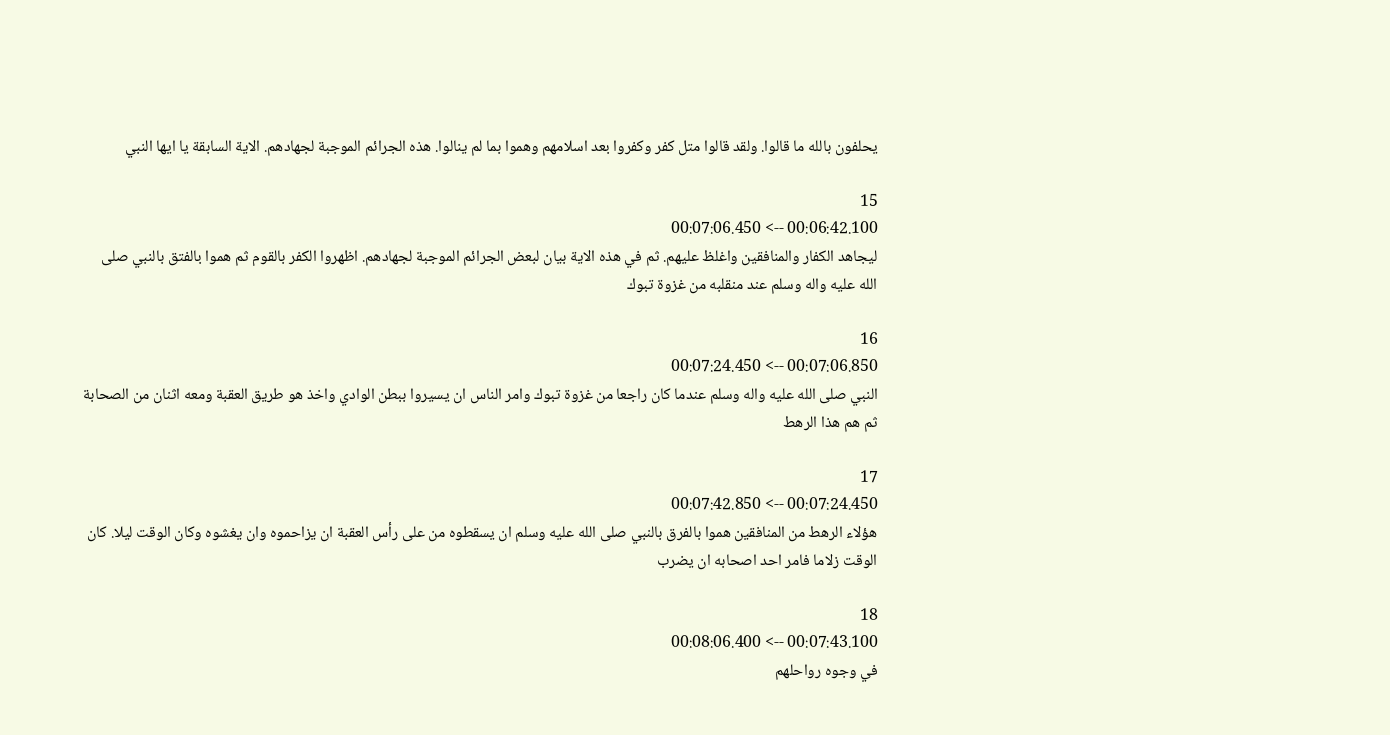يحلفون بالله ما قالوا. ولقد قالوا متل كفر وكفروا بعد اسلامهم وهموا بما لم ينالوا. هذه الجرائم الموجبة لجهادهم. الاية السابقة يا ايها النبي

15
00:06:42.100 --> 00:07:06.450
ليجاهد الكفار والمنافقين واغلظ عليهم. ثم في هذه الاية بيان لبعض الجرائم الموجبة لجهادهم. اظهروا الكفر بالقوم ثم هموا بالفتق بالنبي صلى الله عليه واله وسلم عند منقلبه من غزوة تبوك

16
00:07:06.850 --> 00:07:24.450
النبي صلى الله عليه واله وسلم عندما كان راجعا من غزوة تبوك وامر الناس ان يسيروا ببطن الوادي واخذ هو طريق العقبة ومعه اثنان من الصحابة ثم هم هذا الرهط

17
00:07:24.450 --> 00:07:42.850
هؤلاء الرهط من المنافقين هموا بالفرق بالنبي صلى الله عليه وسلم ان يسقطوه من على رأس العقبة ان يزاحموه وان يغشوه وكان الوقت ليلا. كان الوقت زلاما فامر احد اصحابه ان يضرب

18
00:07:43.100 --> 00:08:06.400
في وجوه رواحلهم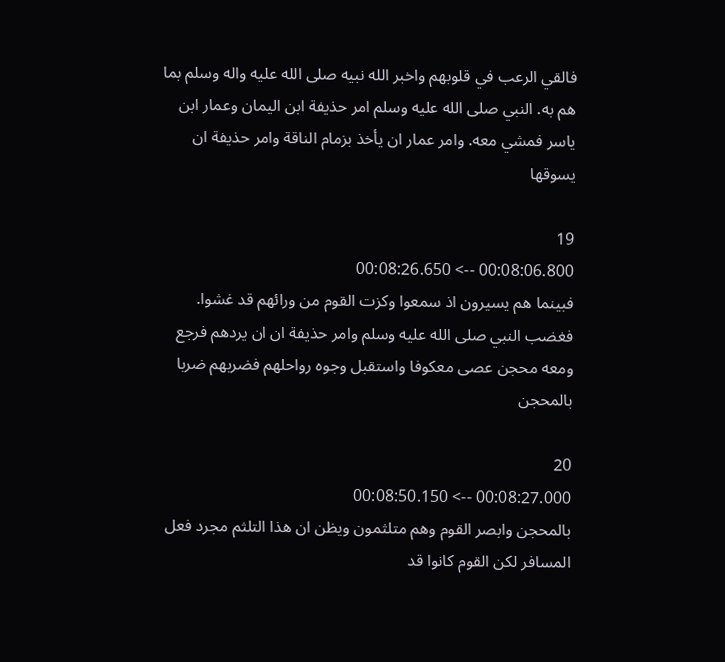فالقي الرعب في قلوبهم واخبر الله نبيه صلى الله عليه واله وسلم بما هم به. النبي صلى الله عليه وسلم امر حذيفة ابن اليمان وعمار ابن ياسر فمشي معه. وامر عمار ان يأخذ بزمام الناقة وامر حذيفة ان يسوقها

19
00:08:06.800 --> 00:08:26.650
فبينما هم يسيرون اذ سمعوا وكزت القوم من ورائهم قد غشوا. فغضب النبي صلى الله عليه وسلم وامر حذيفة ان ان يردهم فرجع ومعه محجن عصى معكوفا واستقبل وجوه رواحلهم فضربهم ضربا بالمحجن

20
00:08:27.000 --> 00:08:50.150
بالمحجن وابصر القوم وهم متلثمون ويظن ان هذا التلثم مجرد فعل المسافر لكن القوم كانوا قد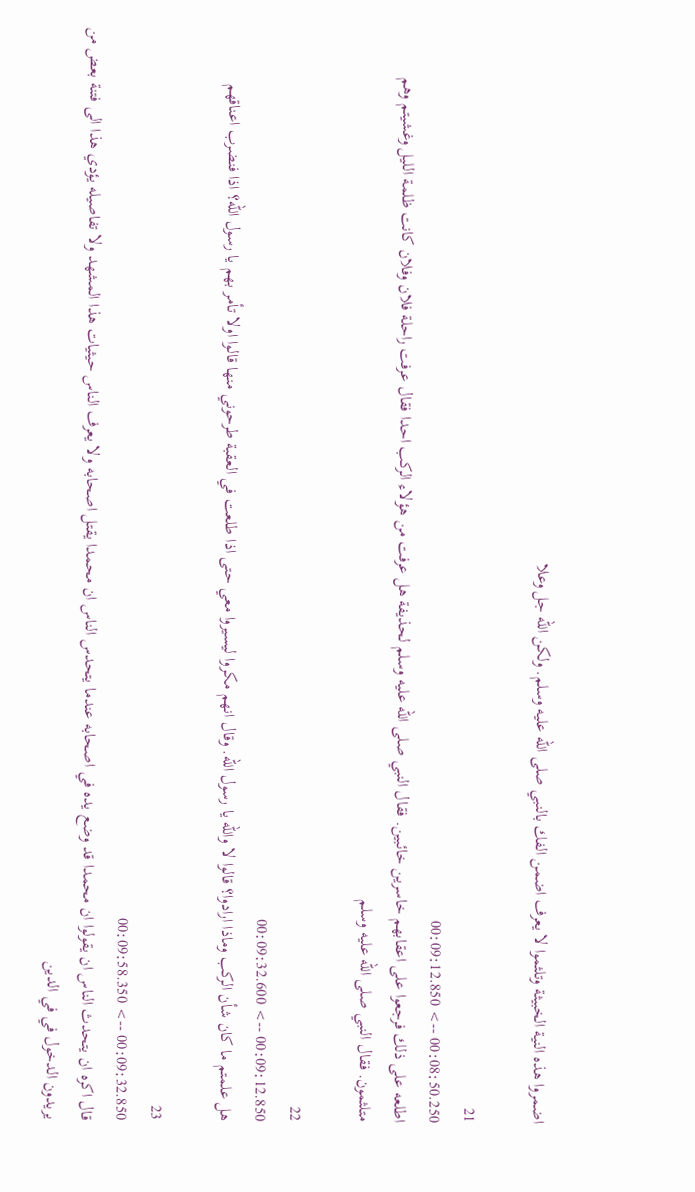اضمروا هذه النية الخبيثة وتلثموا لا يعرف اضمن الفك بالنبي صلى الله عليه وسلم. ولكن الله جل وعلا

21
00:08:50.250 --> 00:09:12.850
اطلعه على ذلك فرجعوا على اعقابهم خاسرين خائبين. فقال النبي صلى الله عليه وسلم لحذيفة هل عرفت من هؤلاء الركب احدا فقال عرفت راحلة فلان وفلان كانت ظلمة الليل وغشيتم وهم متلثمون. فقال النبي صلى الله عليه وسلم

22
00:09:12.850 --> 00:09:32.600
هل علمتم ما كان شأن الركب وماذا ارادوا؟ قالوا لا والله يا رسول الله. وقال انهم مكروا ليسيروا معي حتى اذا طلعت في العقبة طرحوني منها قالوا اولا تأمر بهم يا رسول الله؟ اذا فنضرب اعناقهم

23
00:09:32.850 --> 00:09:58.350
قال اكره ان يتحدث الناس ان يقولوا ان محمدا قد وضع يده في اصحابه عندما يتحدس الناس ان محمدا يقتل اصحابه ولا يعرف الناس حيثيات هذا المشهد ولا تفاصيله يؤدي هذا الى فتنة بعض من يريدون الدخول في في الدين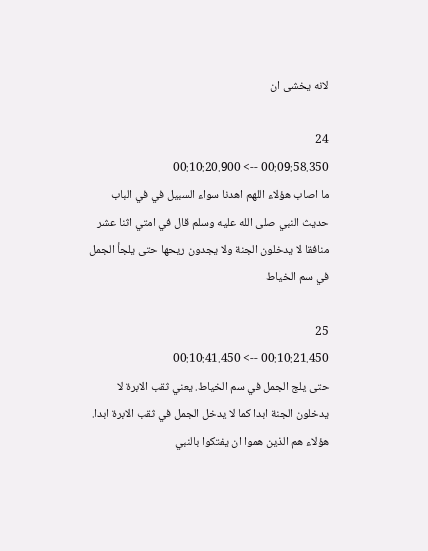لانه يخشى ان

24
00:09:58.350 --> 00:10:20.900
ما اصاب هؤلاء اللهم اهدنا سواء السبيل في في الباب حديث النبي صلى الله عليه وسلم قال في امتي اثنا عشر منافقا لا يدخلون الجنة ولا يجدون ريحها حتى يلجأ الجمل في سم الخياط

25
00:10:21.450 --> 00:10:41.450
حتى يلج الجمل في سم الخياط. يعني ثقب الابرة لا يدخلون الجنة ابدا كما لا يدخل الجمل في ثقب الابرة ابدا. هؤلاء هم الذين هموا ان يفتكوا بالنبي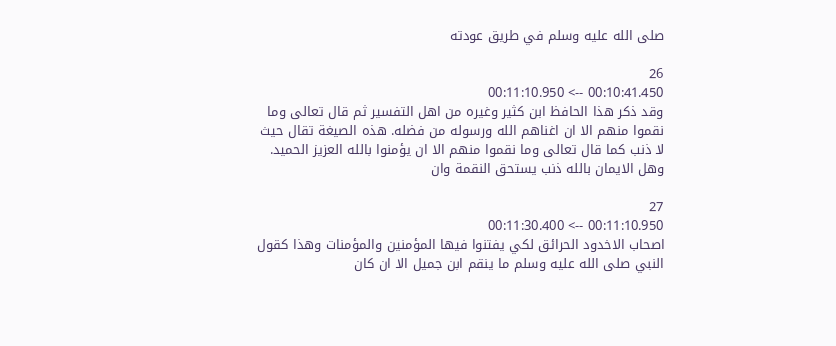صلى الله عليه وسلم في طريق عودته

26
00:10:41.450 --> 00:11:10.950
وقد ذكر هذا الحافظ ابن كثير وغيره من اهل التفسير ثم قال تعالى وما نقموا منهم الا ان اغناهم الله ورسوله من فضله. هذه الصيغة تقال حيث لا ذنب كما قال تعالى وما نقموا منهم الا ان يؤمنوا بالله العزيز الحميد. وهل الايمان بالله ذنب يستحق النقمة وان

27
00:11:10.950 --> 00:11:30.400
اصحاب الاخدود الحرائق لكي يفتنوا فيها المؤمنين والمؤمنات وهذا كقول النبي صلى الله عليه وسلم ما ينقم ابن جميل الا ان كان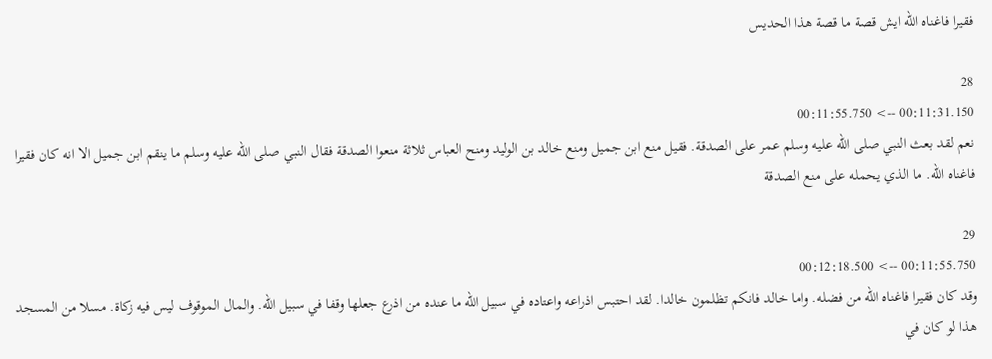فقيرا فاغناه الله ايش قصة ما قصة هذا الحديس

28
00:11:31.150 --> 00:11:55.750
نعم لقد بعث النبي صلى الله عليه وسلم عمر على الصدقة. فقيل منع ابن جميل ومنع خالد بن الوليد ومنح العباس ثلاثة منعوا الصدقة فقال النبي صلى الله عليه وسلم ما ينقم ابن جميل الا انه كان فقيرا فاغناه الله. ما الذي يحمله على منع الصدقة

29
00:11:55.750 --> 00:12:18.500
وقد كان فقيرا فاغناه الله من فضله. واما خالد فانكم تظلمون خالدا. لقد احتبس اذراعه واعتاده في سبيل الله ما عنده من اذرع جعلها وقفا في سبيل الله. والمال الموقوف ليس فيه زكاة. مسلا من المسجد هذا لو كان في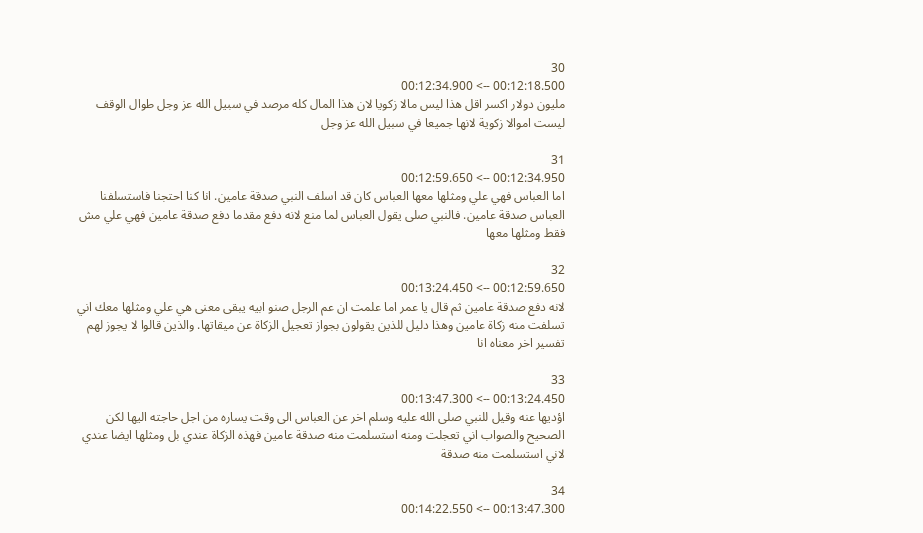30
00:12:18.500 --> 00:12:34.900
مليون دولار اكسر اقل هذا ليس مالا زكويا لان هذا المال كله مرصد في سبيل الله عز وجل طوال الوقف ليست اموالا زكوية لانها جميعا في سبيل الله عز وجل

31
00:12:34.950 --> 00:12:59.650
اما العباس فهي علي ومثلها معها العباس كان قد اسلف النبي صدقة عامين. انا كنا احتجنا فاستسلفنا العباس صدقة عامين. فالنبي صلى يقول العباس لما منع لانه دفع مقدما دفع صدقة عامين فهي علي مش فقط ومثلها معها

32
00:12:59.650 --> 00:13:24.450
لانه دفع صدقة عامين ثم قال يا عمر اما علمت ان عم الرجل صنو ابيه يبقى معنى هي علي ومثلها معك اني تسلفت منه زكاة عامين وهذا دليل للذين يقولون بجواز تعجيل الزكاة عن ميقاتها. والذين قالوا لا يجوز لهم تفسير اخر معناه انا

33
00:13:24.450 --> 00:13:47.300
اؤديها عنه وقيل للنبي صلى الله عليه وسلم اخر عن العباس الى وقت يساره من اجل حاجته اليها لكن الصحيح والصواب اني تعجلت ومنه استسلمت منه صدقة عامين فهذه الزكاة عندي بل ومثلها ايضا عندي لاني استسلمت منه صدقة

34
00:13:47.300 --> 00:14:22.550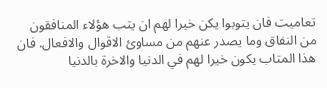تعاميت فان يتوبوا يكن خيرا لهم ان يتب هؤلاء المنافقون من النفاق وما يصدر عنهم من مساوئ الاقوال والافعال. فان هذا المتاب يكون خيرا لهم في الدنيا والاخرة بالدنيا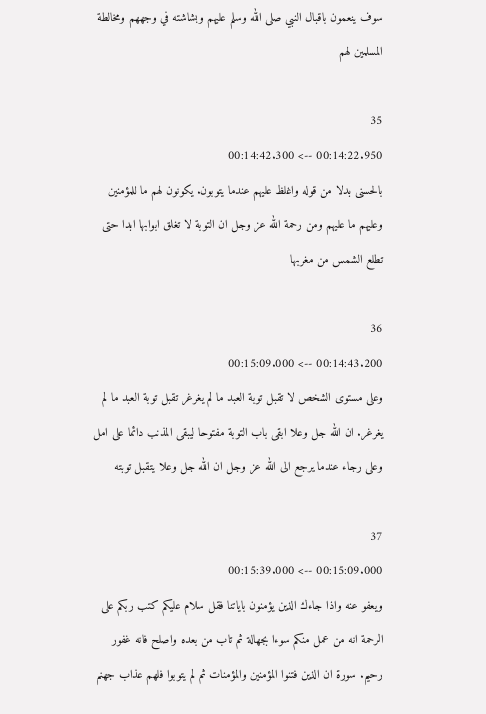سوف ينعمون باقبال النبي صلى الله وسلم عليهم وبشاشته في وجههم ومخالطة المسلمين لهم

35
00:14:22.950 --> 00:14:42.300
بالحسنى بدلا من قوله واغلظ عليهم عندما يتوبون. يكونون لهم ما للمؤمنين وعليهم ما عليهم ومن رحمة الله عز وجل ان التوبة لا تغلق ابوابها ابدا حتى تطلع الشمس من مغربها

36
00:14:43.200 --> 00:15:09.000
وعلى مستوى الشخص لا تقبل توبة العبد ما لم يغرغر تقبل توبة العبد ما لم يغرغر. ان الله جل وعلا ابقى باب التوبة مفتوحا ليبقى المذنب دائما على امل وعلى رجاء عندما يرجع الى الله عز وجل ان الله جل وعلا يتقبل توبته

37
00:15:09.000 --> 00:15:39.000
ويعفو عنه واذا جاءك الذين يؤمنون باياتنا فقل سلام عليكم كتب ربكم على الرحمة انه من عمل منكم سوءا بجهالة ثم تاب من بعده واصلح فانه غفور رحيم. سورة ان الذين فتنوا المؤمنين والمؤمنات ثم لم يتوبوا فلهم عذاب جهنم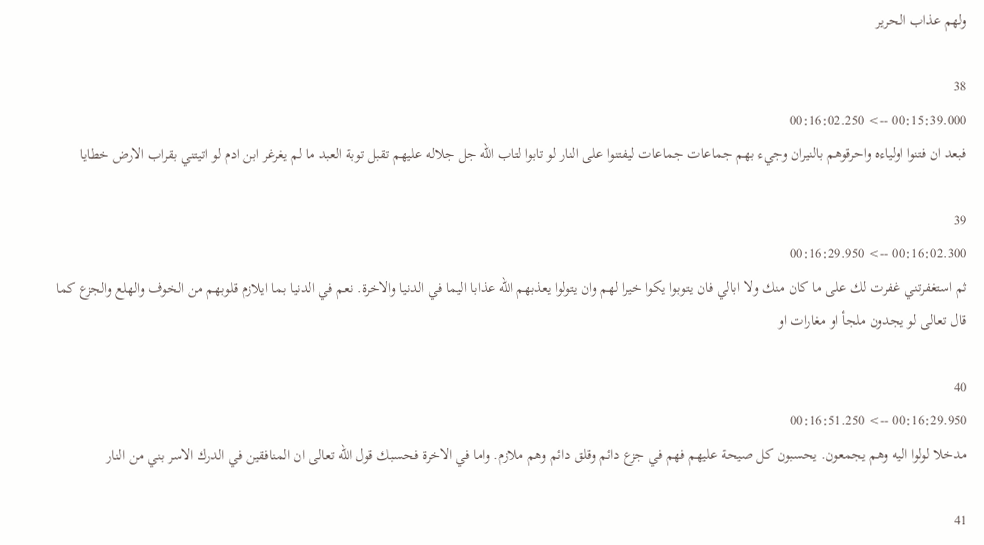ولهم عذاب الحرير

38
00:15:39.000 --> 00:16:02.250
فبعد ان فتنوا اولياءه واحرقوهم بالنيران وجيء بهم جماعات جماعات ليفتنوا على النار لو تابوا لتاب الله جل جلاله عليهم تقبل توبة العبد ما لم يغرغر ابن ادم لو اتيتني بقراب الارض خطايا

39
00:16:02.300 --> 00:16:29.950
ثم استغفرتني غفرت لك على ما كان منك ولا ابالي فان يتوبوا يكوا خيرا لهم وان يتولوا يعذبهم الله عذابا اليما في الدنيا والاخرة. نعم في الدنيا بما ايلازم قلوبهم من الخوف والهلع والجزع كما قال تعالى لو يجدون ملجأ او مغارات او

40
00:16:29.950 --> 00:16:51.250
مدخلا لولوا اليه وهم يجمعون. يحسبون كل صيحة عليهم فهم في جزع دائم وقلق دائم وهم ملازم. واما في الاخرة فحسبك قول الله تعالى ان المنافقين في الدرك الاسر بني من النار

41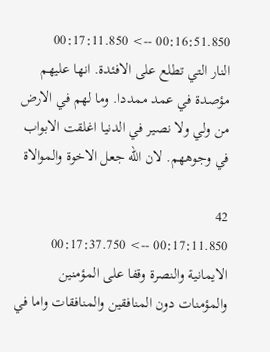00:16:51.850 --> 00:17:11.850
النار التي تطلع على الافئدة. انها عليهم مؤصدة في عمد ممددا. وما لهم في الارض من ولي ولا نصير في الدنيا اغلقت الابواب في وجوههم. لان الله جعل الاخوة والموالاة

42
00:17:11.850 --> 00:17:37.750
الايمانية والنصرة وقفا على المؤمنين والمؤمنات دون المنافقين والمنافقات واما في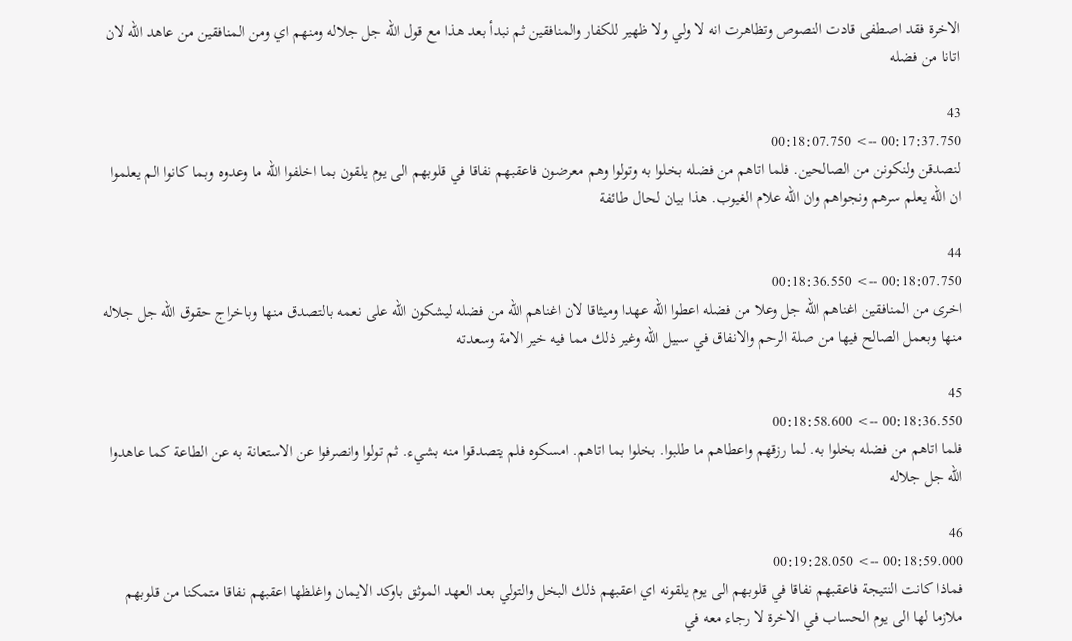الاخرة فقد اصطفى قادت النصوص وتظاهرت انه لا ولي ولا ظهير للكفار والمنافقين ثم نبدأ بعد هذا مع قول الله جل جلاله ومنهم اي ومن المنافقين من عاهد الله لان اتانا من فضله

43
00:17:37.750 --> 00:18:07.750
لنصدقن ولنكونن من الصالحين. فلما اتاهم من فضله بخلوا به وتولوا وهم معرضون فاعقبهم نفاقا في قلوبهم الى يوم يلقون بما اخلفوا الله ما وعدوه وبما كانوا الم يعلموا ان الله يعلم سرهم ونجواهم وان الله علام الغيوب. هذا بيان لحال طائفة

44
00:18:07.750 --> 00:18:36.550
اخرى من المنافقين اغناهم الله جل وعلا من فضله اعطوا الله عهدا وميثاقا لان اغناهم الله من فضله ليشكون الله على نعمه بالتصدق منها وباخراج حقوق الله جل جلاله منها وبعمل الصالح فيها من صلة الرحم والانفاق في سبيل الله وغير ذلك مما فيه خير الامة وسعدته

45
00:18:36.550 --> 00:18:58.600
فلما اتاهم من فضله بخلوا به. لما رزقهم واعطاهم ما طلبوا. بخلوا بما اتاهم. امسكوه فلم يتصدقوا منه بشيء. ثم تولوا وانصرفوا عن الاستعانة به عن الطاعة كما عاهدوا الله جل جلاله

46
00:18:59.000 --> 00:19:28.050
فماذا كانت النتيجة فاعقبهم نفاقا في قلوبهم الى يوم يلقونه اي اعقبهم ذلك البخل والتولي بعد العهد الموثق باوكد الايمان واغلظها اعقبهم نفاقا متمكنا من قلوبهم ملازما لها الى يوم الحساب في الاخرة لا رجاء معه في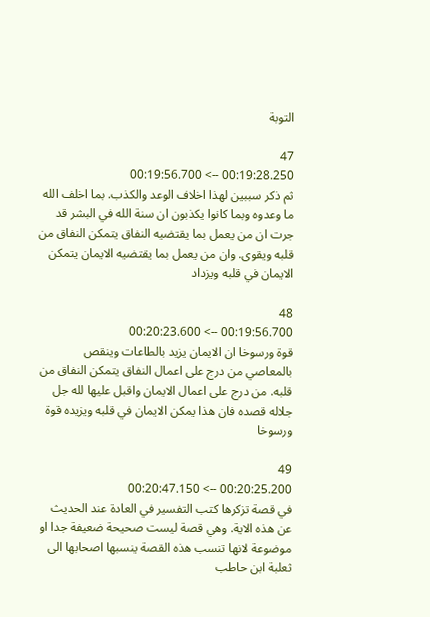التوبة

47
00:19:28.250 --> 00:19:56.700
ثم ذكر سببين لهذا اخلاف الوعد والكذب. بما اخلف الله ما وعدوه وبما كانوا يكذبون ان سنة الله في البشر قد جرت ان من يعمل بما يقتضيه النفاق يتمكن النفاق من قلبه ويقوى. وان من يعمل بما يقتضيه الايمان يتمكن الايمان في قلبه ويزداد

48
00:19:56.700 --> 00:20:23.600
قوة ورسوخا ان الايمان يزيد بالطاعات وينقص بالمعاصي من درج على اعمال النفاق يتمكن النفاق من قلبه. من درج على اعمال الايمان واقبل عليها لله جل جلاله قصده فان هذا يمكن الايمان في قلبه ويزيده قوة ورسوخا

49
00:20:25.200 --> 00:20:47.150
في قصة تزكرها كتب التفسير في العادة عند الحديث عن هذه الاية. وهي قصة ليست صحيحة ضعيفة جدا او موضوعة لانها تنسب هذه القصة ينسبها اصحابها الى ثعلبة ابن حاطب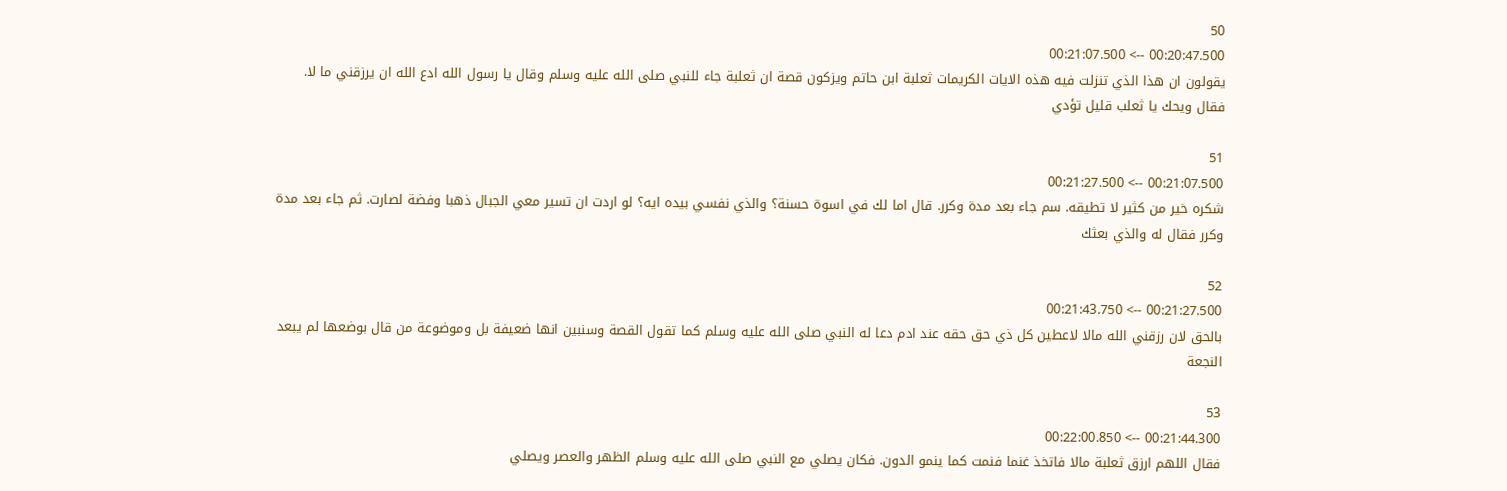50
00:20:47.500 --> 00:21:07.500
يقولون ان هذا الذي تنزلت فيه هذه الايات الكريمات ثعلبة ابن حاتم ويزكون قصة ان ثعلبة جاء للنبي صلى الله عليه وسلم وقال يا رسول الله ادع الله ان يرزقني ما لا. فقال ويحك يا ثعلب قليل تؤدي

51
00:21:07.500 --> 00:21:27.500
شكره خير من كثير لا تطيقه. سم جاء بعد مدة وكرر. قال اما لك في اسوة حسنة؟ والذي نفسي بيده ايه؟ لو اردت ان تسير معي الجبال ذهبا وفضة لصارت. ثم جاء بعد مدة وكرر فقال له والذي بعثك

52
00:21:27.500 --> 00:21:43.750
بالحق لان رزقني الله مالا لاعطين كل ذي حق حقه عند ادم دعا له النبي صلى الله عليه وسلم كما تقول القصة وسنبين انها ضعيفة بل وموضوعة من قال بوضعها لم يبعد النجعة

53
00:21:44.300 --> 00:22:00.850
فقال اللهم ارزق ثعلبة مالا فاتخذ غنما فنمت كما ينمو الدون. فكان يصلي مع النبي صلى الله عليه وسلم الظهر والعصر ويصلي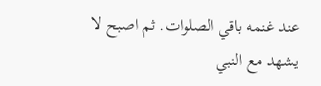عند غنمه باقي الصلوات. ثم اصبح لا يشهد مع النبي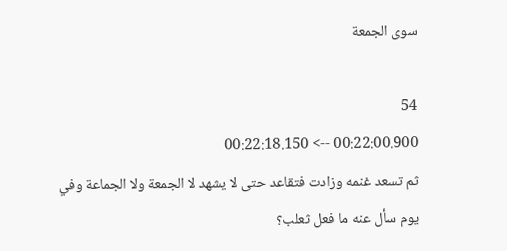سوى الجمعة

54
00:22:00.900 --> 00:22:18.150
ثم تسعد غنمه وزادت فتقاعد حتى لا يشهد لا الجمعة ولا الجماعة وفي يوم سأل عنه ما فعل ثعلب؟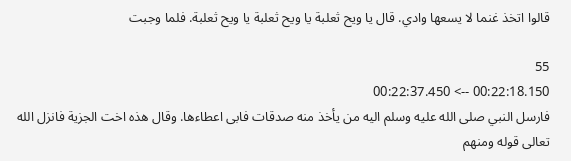قالوا اتخذ غنما لا يسعها وادي. قال يا ويح ثعلبة يا ويح ثعلبة يا ويح ثعلبة. فلما وجبت

55
00:22:18.150 --> 00:22:37.450
فارسل النبي صلى الله عليه وسلم اليه من يأخذ منه صدقات فابى اعطاءها. وقال هذه اخت الجزية فانزل الله تعالى قوله ومنهم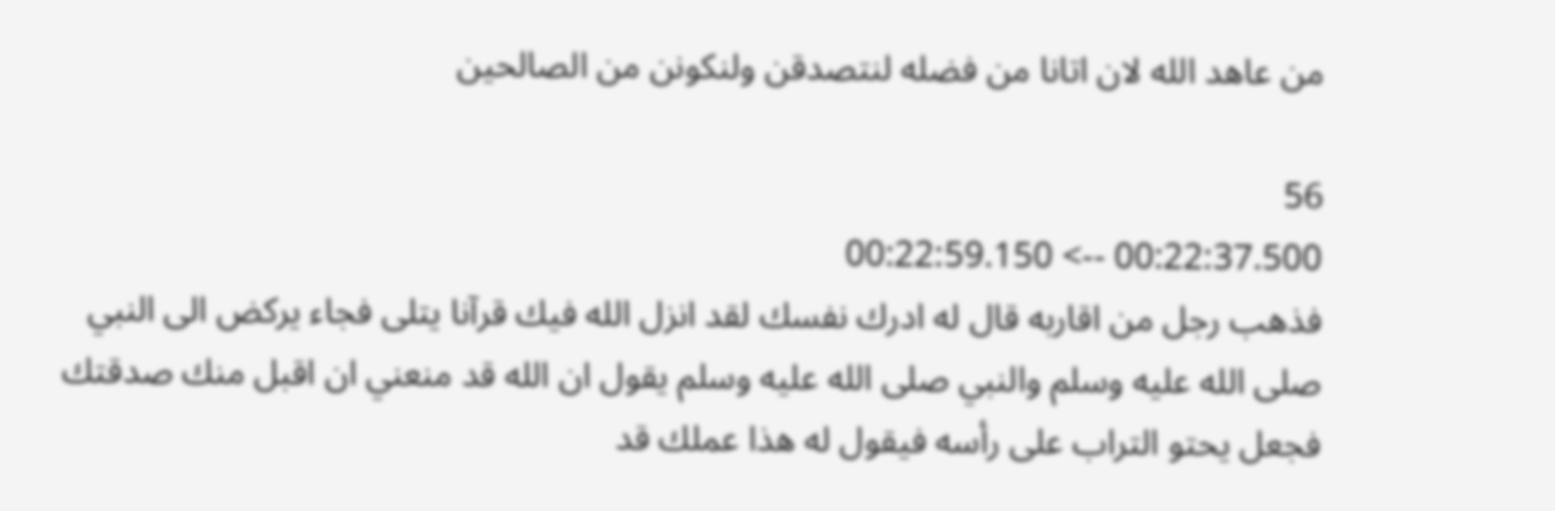من عاهد الله لان اتانا من فضله لنتصدقن ولنكونن من الصالحين

56
00:22:37.500 --> 00:22:59.150
فذهب رجل من اقاربه قال له ادرك نفسك لقد انزل الله فيك قرآنا يتلى فجاء يركض الى النبي صلى الله عليه وسلم والنبي صلى الله عليه وسلم يقول ان الله قد منعني ان اقبل منك صدقتك فجعل يحتو التراب على رأسه فيقول له هذا عملك قد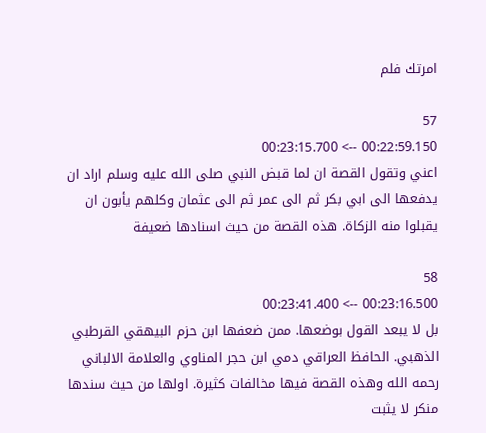امرتك فلم

57
00:22:59.150 --> 00:23:15.700
اعني وتقول القصة ان لما قبض النبي صلى الله عليه وسلم اراد ان يدفعها الى ابي بكر ثم الى عمر ثم الى عثمان وكلهم يأبون ان يقبلوا منه الزكاة. هذه القصة من حيث اسنادها ضعيفة

58
00:23:16.500 --> 00:23:41.400
بل لا يبعد القول بوضعها. ممن ضعفها ابن حزم البيهقي القرطبي الذهبي. الحافظ العراقي دمي ابن حجر المناوي والعلامة الالباني رحمه الله وهذه القصة فيها مخالفات كثيرة. اولها من حيث سندها منكر لا يثبت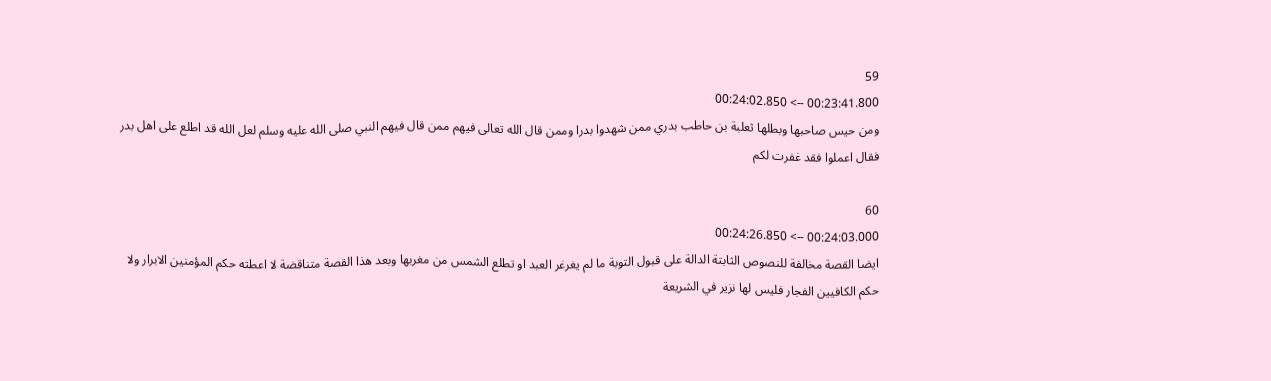59
00:23:41.800 --> 00:24:02.850
ومن حيس صاحبها وبطلها ثعلبة بن حاطب بدري ممن شهدوا بدرا وممن قال الله تعالى فيهم ممن قال فيهم النبي صلى الله عليه وسلم لعل الله قد اطلع على اهل بدر فقال اعملوا فقد غفرت لكم

60
00:24:03.000 --> 00:24:26.850
ايضا القصة مخالفة للنصوص الثابتة الدالة على قبول التوبة ما لم يغرغر العبد او تطلع الشمس من مغربها وبعد هذا القصة متناقضة لا اعطته حكم المؤمنين الابرار ولا حكم الكافيين الفجار فليس لها نزير في الشريعة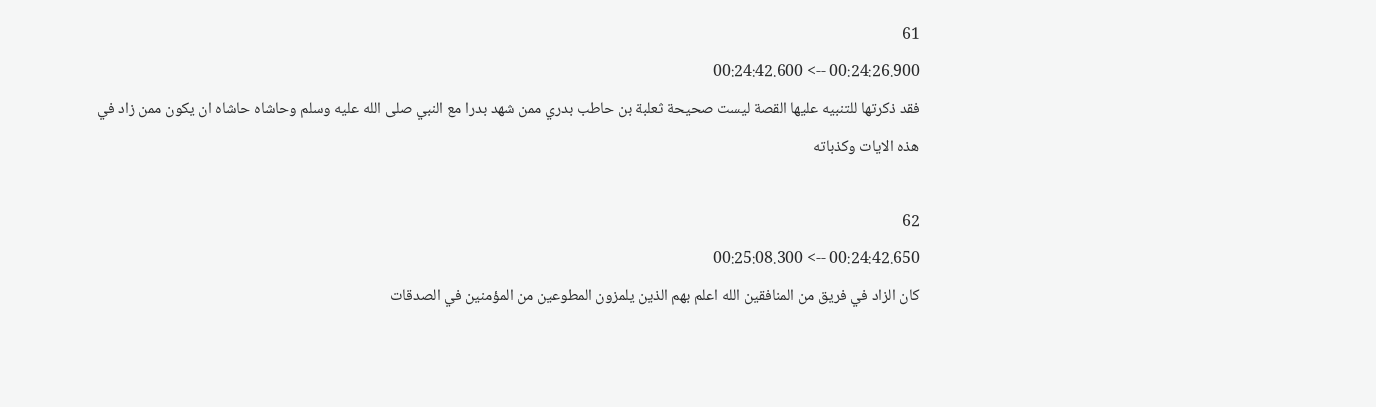61
00:24:26.900 --> 00:24:42.600
فقد ذكرتها للتنبيه عليها القصة ليست صحيحة ثعلبة بن حاطب بدري ممن شهد بدرا مع النبي صلى الله عليه وسلم وحاشاه حاشاه ان يكون ممن زاد في هذه الايات وكذباته

62
00:24:42.650 --> 00:25:08.300
كان الزاد في فريق من المنافقين الله اعلم بهم الذين يلمزون المطوعين من المؤمنين في الصدقات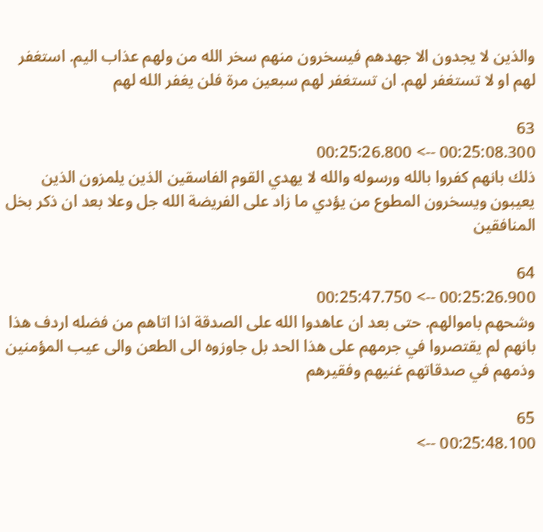والذين لا يجدون الا جهدهم فيسخرون منهم سخر الله من ولهم عذاب اليم. استغفر لهم او لا تستغفر لهم. ان تستغفر لهم سبعين مرة فلن يغفر الله لهم

63
00:25:08.300 --> 00:25:26.800
ذلك بانهم كفروا بالله ورسوله والله لا يهدي القوم الفاسقين الذين يلمزون الذين يعيبون ويسخرون المطوع من يؤدي ما زاد على الفريضة الله جل وعلا بعد ان ذكر بخل المنافقين

64
00:25:26.900 --> 00:25:47.750
وشحهم باموالهم. حتى بعد ان عاهدوا الله على الصدقة اذا اتاهم من فضله اردف هذا بانهم لم يقتصروا في جرمهم على هذا الحد بل جاوزوه الى الطعن والى عيب المؤمنين وذمهم في صدقاتهم غنيهم وفقيرهم

65
00:25:48.100 -->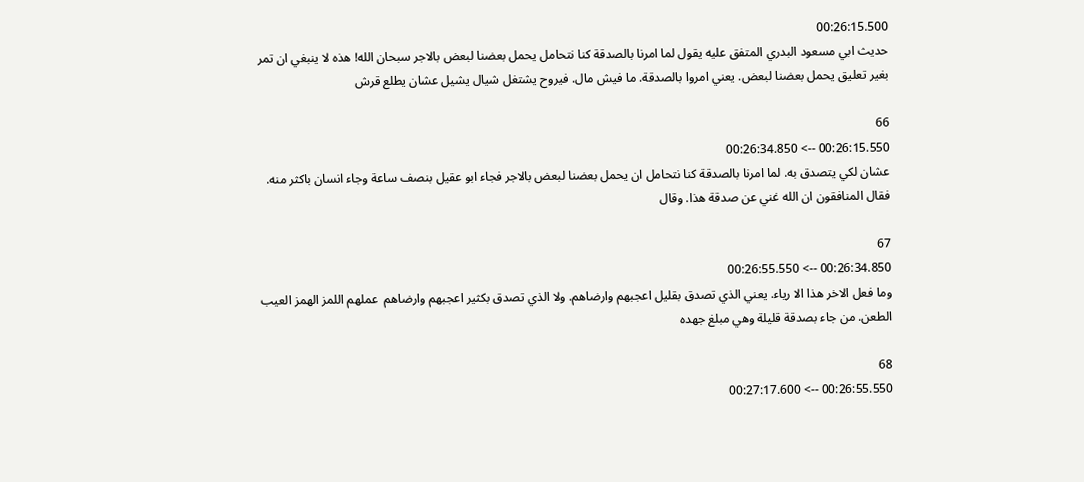00:26:15.500
حديث ابي مسعود البدري المتفق عليه يقول لما امرنا بالصدقة كنا نتحامل يحمل بعضنا لبعض بالاجر سبحان الله! هذه لا ينبغي ان تمر بغير تعليق يحمل بعضنا لبعض. يعني امروا بالصدقة. ما فيش مال. فيروح يشتغل شيال يشيل عشان يطلع قرش

66
00:26:15.550 --> 00:26:34.850
عشان لكي يتصدق به. لما امرنا بالصدقة كنا نتحامل ان يحمل بعضنا لبعض بالاجر فجاء ابو عقيل بنصف ساعة وجاء انسان باكثر منه. فقال المنافقون ان الله غني عن صدقة هذا. وقال

67
00:26:34.850 --> 00:26:55.550
وما فعل الاخر هذا الا رياء. يعني الذي تصدق بقليل اعجبهم وارضاهم. ولا الذي تصدق بكثير اعجبهم وارضاهم  عملهم اللمز الهمز العيب الطعن. من جاء بصدقة قليلة وهي مبلغ جهده

68
00:26:55.550 --> 00:27:17.600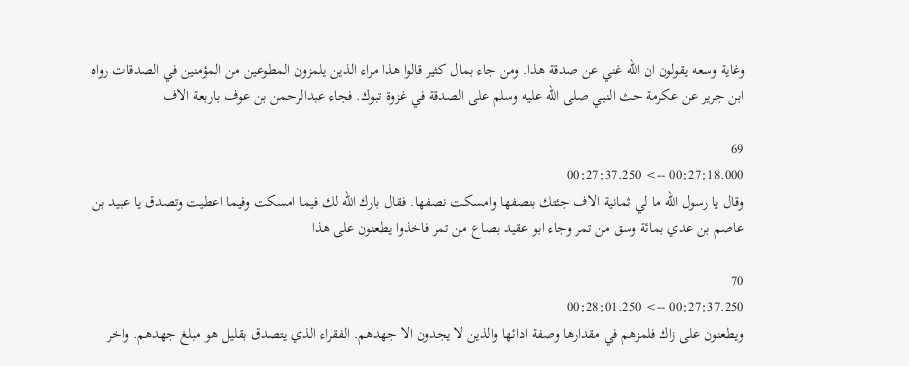وغاية وسعه يقولون ان الله غني عن صدقة هذا. ومن جاء بمال كثير قالوا هذا مراء الذين يلمزون المطوعين من المؤمنين في الصدقات رواه ابن جرير عن عكرمة حث النبي صلى الله عليه وسلم على الصدقة في غزوة تبوك. فجاء عبدالرحمن بن عوف باربعة الاف

69
00:27:18.000 --> 00:27:37.250
وقال يا رسول الله ما لي ثمانية الاف جئتك بنصفها وامسكت نصفها. فقال بارك الله لك فيما امسكت وفيما اعطيت وتصدق يا عبيد بن عاصم بن عدي بمائة وسق من تمر وجاء ابو عقيد بصاع من تمر فاخذوا يطعنون على هذا

70
00:27:37.250 --> 00:28:01.250
ويطعنون على زاك فلمزهم في مقدارها وصفة ادائها والذين لا يجدون الا جهدهم. الفقراء الذي يتصدق بقليل هو مبلغ جهدهم. واخر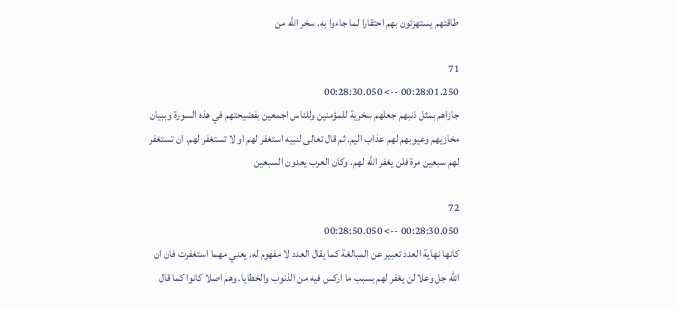طاقتهم يستهزئون بهم احتقارا لما جاءوا به. سخر الله من

71
00:28:01.250 --> 00:28:30.050
جازاهم بمثل ذنبهم جعلهم سخرية للمؤمنين وللناس اجمعين بفضيحتهم في هذه السورة وببيان مخازيهم وعيوبهم لهم عذاب اليم. ثم قال تعالى لنبيه استغفر لهم او لا تستغفر لهم. ان تستغفر لهم سبعين مرة فلن يغفر الله لهم. وكان العرب يعدون السبعين

72
00:28:30.050 --> 00:28:50.050
كانها نهاية العدد تعبير عن المبالغة كما يقال العدد لا مفهوم له. يعني مهما استغفرت فان ان الله جل وعلا لن يغفر لهم بسبب ما اركس فيه من الذنوب والخطايا. وهم اصلا كانوا كما قال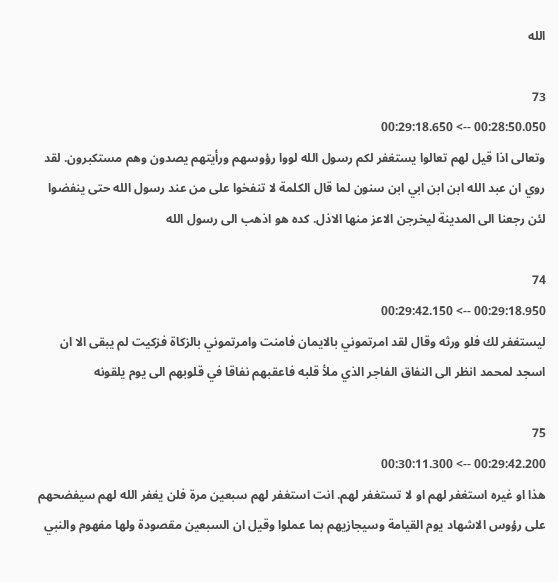الله

73
00:28:50.050 --> 00:29:18.650
وتعالى اذا قيل لهم تعالوا يستغفر لكم رسول الله لووا رؤوسهم ورأيتهم يصدون وهم مستكبرون. لقد روي ان عبد الله ابن ابن ابي ابن سنون لما قال الكلمة لا تنفخوا على من عند رسول الله حتى ينفضوا لئن رجعنا الى المدينة ليخرجن الاعز منها الاذل. كده هو اذهب الى رسول الله

74
00:29:18.950 --> 00:29:42.150
ليستغفر لك فلو ورثه وقال لقد امرتموني بالايمان فامنت وامرتموني بالزكاة فزكيت لم يبقى الا ان اسجد لمحمد انظر الى النفاق الفاجر الذي ملأ قلبه فاعقبهم نفاقا في قلوبهم الى يوم يلقونه

75
00:29:42.200 --> 00:30:11.300
هذا او غيره استغفر لهم او لا تستغفر لهم. انت استغفر لهم سبعين مرة فلن يغفر الله لهم سيفضحهم على رؤوس الاشهاد يوم القيامة وسيجازيهم بما عملوا وقيل ان السبعين مقصودة ولها مفهوم والنبي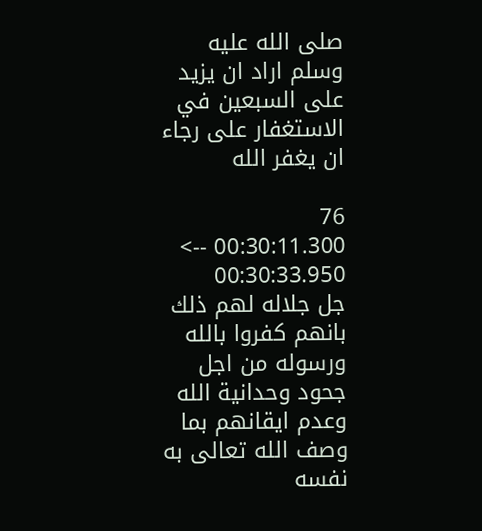صلى الله عليه وسلم اراد ان يزيد على السبعين في الاستغفار على رجاء ان يغفر الله

76
00:30:11.300 --> 00:30:33.950
جل جلاله لهم ذلك بانهم كفروا بالله ورسوله من اجل جحود وحدانية الله وعدم ايقانهم بما وصف الله تعالى به نفسه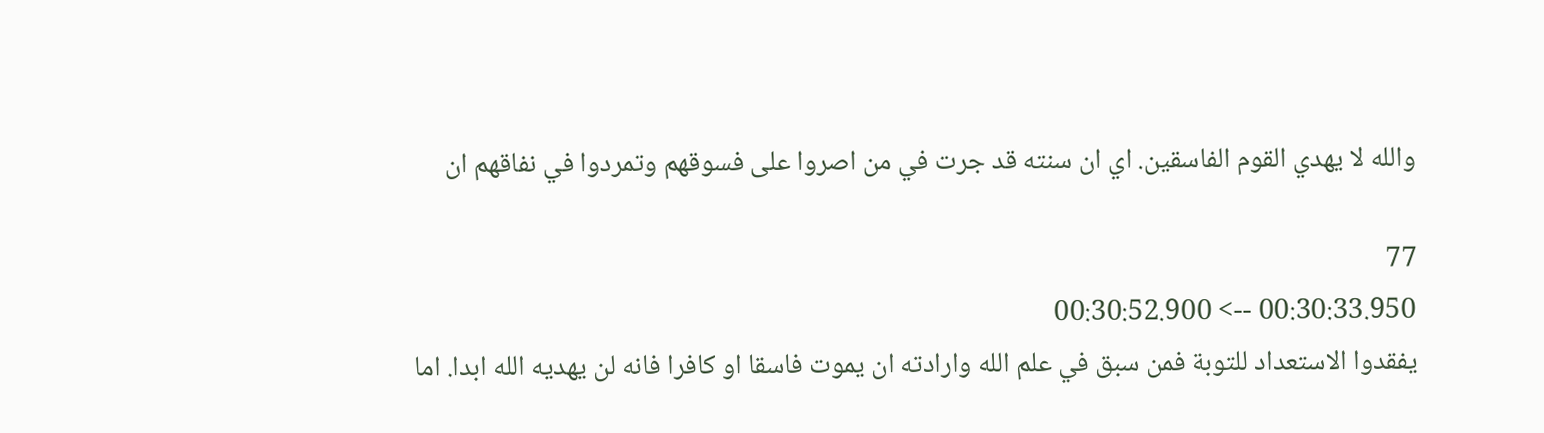والله لا يهدي القوم الفاسقين. اي ان سنته قد جرت في من اصروا على فسوقهم وتمردوا في نفاقهم ان

77
00:30:33.950 --> 00:30:52.900
يفقدوا الاستعداد للتوبة فمن سبق في علم الله وارادته ان يموت فاسقا او كافرا فانه لن يهديه الله ابدا. اما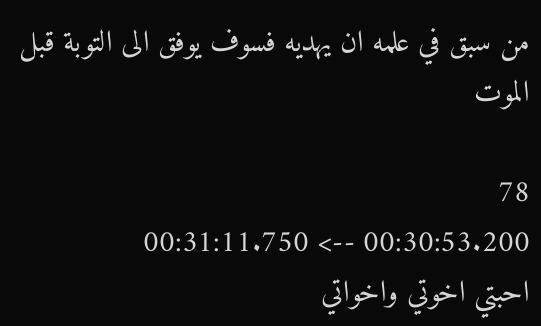من سبق في علمه ان يهديه فسوف يوفق الى التوبة قبل الموت

78
00:30:53.200 --> 00:31:11.750
احبتي اخوتي واخواتي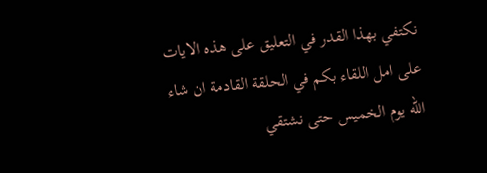نكتفي بهذا القدر في التعليق على هذه الايات على امل اللقاء بكم في الحلقة القادمة ان شاء الله يوم الخميس حتى نشتقي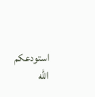استودعكم الله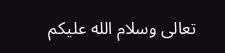تعالى وسلام الله عليكم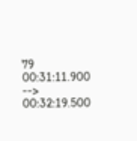79
00:31:11.900 --> 00:32:19.500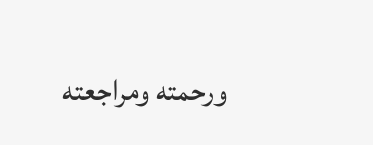ورحمته ومراجعته